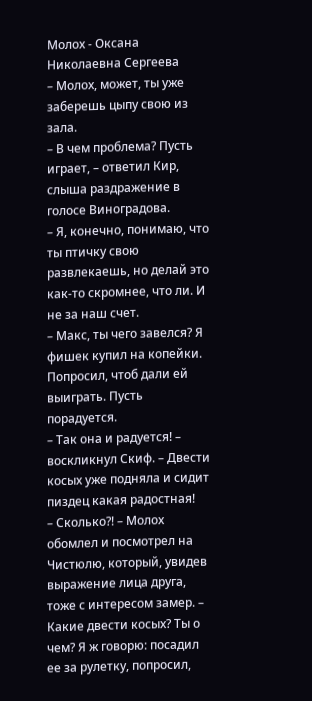Молох - Оксана Николаевна Сергеева
– Молох, может, ты уже заберешь цыпу свою из зала.
– В чем проблема? Пусть играет, – ответил Кир, слыша раздражение в голосе Виноградова.
– Я, конечно, понимаю, что ты птичку свою развлекаешь, но делай это как-то скромнее, что ли. И не за наш счет.
– Макс, ты чего завелся? Я фишек купил на копейки. Попросил, чтоб дали ей выиграть. Пусть порадуется.
– Так она и радуется! – воскликнул Скиф. – Двести косых уже подняла и сидит пиздец какая радостная!
– Сколько?! – Молох обомлел и посмотрел на Чистюлю, который, увидев выражение лица друга, тоже с интересом замер. – Какие двести косых? Ты о чем? Я ж говорю: посадил ее за рулетку, попросил,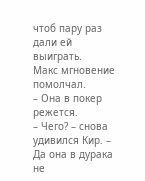чтоб пару раз дали ей выиграть.
Макс мгновение помолчал.
– Она в покер режется.
– Чего? – снова удивился Кир. – Да она в дурака не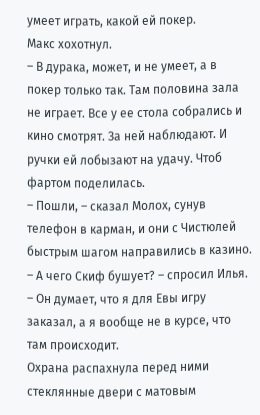умеет играть, какой ей покер.
Макс хохотнул.
– В дурака, может, и не умеет, а в покер только так. Там половина зала не играет. Все у ее стола собрались и кино смотрят. За ней наблюдают. И ручки ей лобызают на удачу. Чтоб фартом поделилась.
– Пошли, – сказал Молох, сунув телефон в карман, и они с Чистюлей быстрым шагом направились в казино.
– А чего Скиф бушует? – спросил Илья.
– Он думает, что я для Евы игру заказал, а я вообще не в курсе, что там происходит.
Охрана распахнула перед ними стеклянные двери с матовым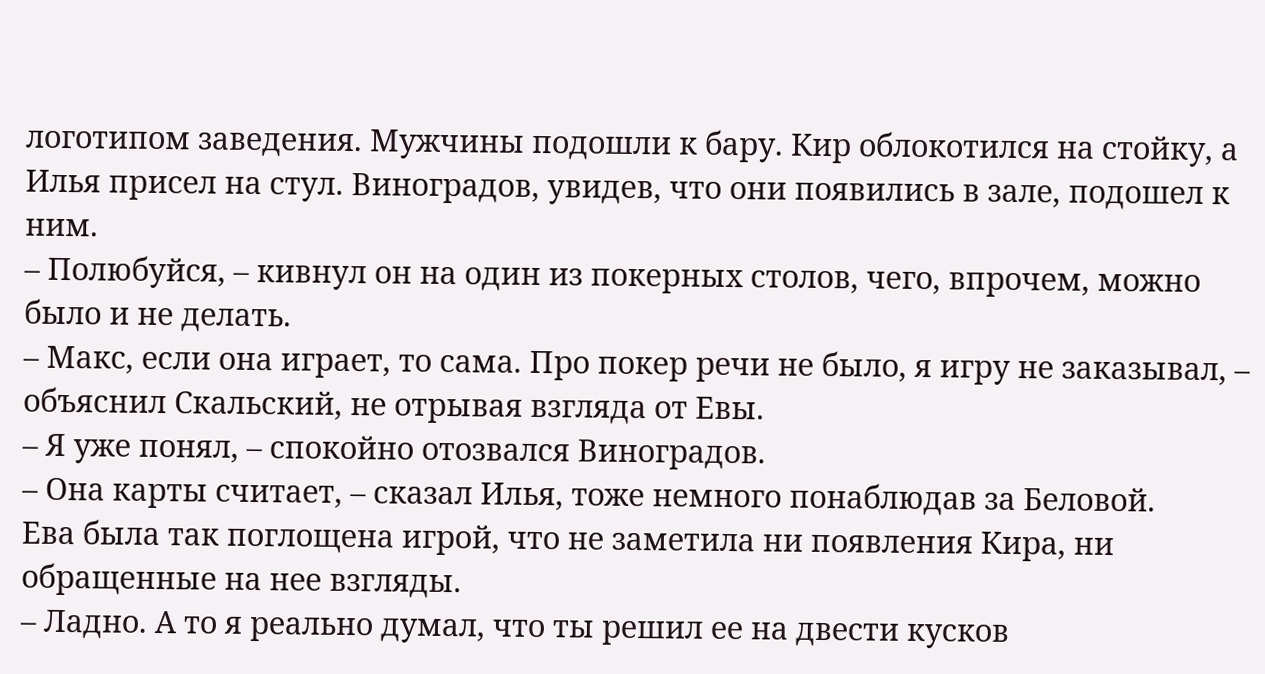логотипом заведения. Мужчины подошли к бару. Кир облокотился на стойку, а Илья присел на стул. Виноградов, увидев, что они появились в зале, подошел к ним.
– Полюбуйся, – кивнул он на один из покерных столов, чего, впрочем, можно было и не делать.
– Макс, если она играет, то сама. Про покер речи не было, я игру не заказывал, – объяснил Скальский, не отрывая взгляда от Евы.
– Я уже понял, – спокойно отозвался Виноградов.
– Она карты считает, – сказал Илья, тоже немного понаблюдав за Беловой.
Ева была так поглощена игрой, что не заметила ни появления Кира, ни обращенные на нее взгляды.
– Ладно. А то я реально думал, что ты решил ее на двести кусков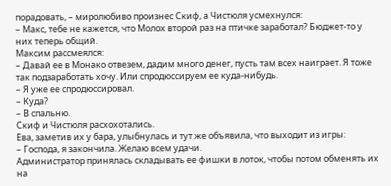порадовать, – миролюбиво произнес Скиф, а Чистюля усмехнулся:
– Макс, тебе не кажется, что Молох второй раз на птичке заработал? Бюджет-то у них теперь общий.
Максим рассмеялся:
– Давай ее в Монако отвезем, дадим много денег, пусть там всех наиграет. Я тоже так подзаработать хочу. Или спродюссируем ее куда-нибудь.
– Я уже ее спродюссировал.
– Куда?
– В спальню.
Скиф и Чистюля расхохотались.
Ева, заметив их у бара, улыбнулась и тут же объявила, что выходит из игры:
– Господа, я закончила. Желаю всем удачи.
Администратор принялась складывать ее фишки в лоток, чтобы потом обменять их на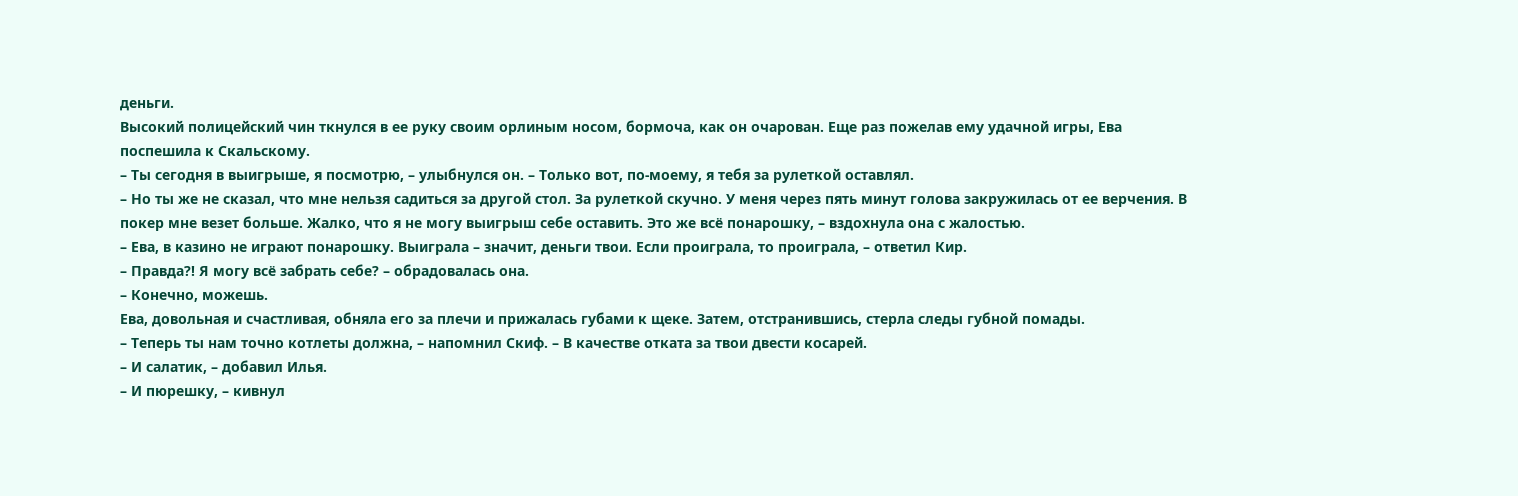деньги.
Высокий полицейский чин ткнулся в ее руку своим орлиным носом, бормоча, как он очарован. Еще раз пожелав ему удачной игры, Ева поспешила к Скальскому.
– Ты сегодня в выигрыше, я посмотрю, – улыбнулся он. – Только вот, по-моему, я тебя за рулеткой оставлял.
– Но ты же не сказал, что мне нельзя садиться за другой стол. За рулеткой скучно. У меня через пять минут голова закружилась от ее верчения. В покер мне везет больше. Жалко, что я не могу выигрыш себе оставить. Это же всё понарошку, – вздохнула она с жалостью.
– Ева, в казино не играют понарошку. Выиграла – значит, деньги твои. Если проиграла, то проиграла, – ответил Кир.
– Правда?! Я могу всё забрать себе? – обрадовалась она.
– Конечно, можешь.
Ева, довольная и счастливая, обняла его за плечи и прижалась губами к щеке. Затем, отстранившись, стерла следы губной помады.
– Теперь ты нам точно котлеты должна, – напомнил Скиф. – В качестве отката за твои двести косарей.
– И салатик, – добавил Илья.
– И пюрешку, – кивнул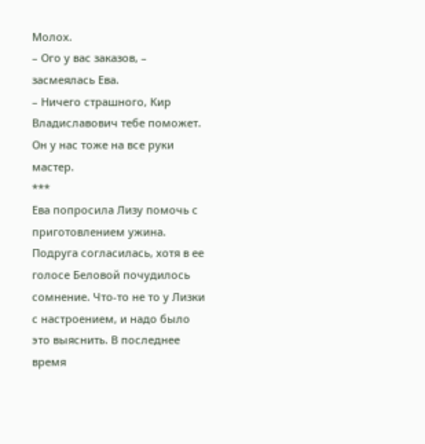Молох.
– Ого у вас заказов, – засмеялась Ева.
– Ничего страшного, Кир Владиславович тебе поможет. Он у нас тоже на все руки мастер.
***
Ева попросила Лизу помочь с приготовлением ужина. Подруга согласилась, хотя в ее голосе Беловой почудилось сомнение. Что-то не то у Лизки с настроением, и надо было это выяснить. В последнее время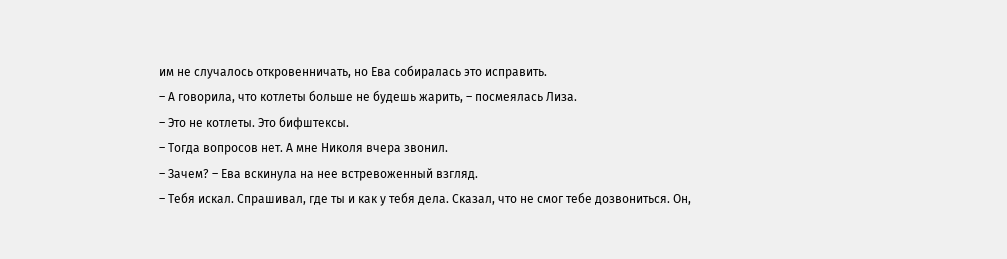им не случалось откровенничать, но Ева собиралась это исправить.
– А говорила, что котлеты больше не будешь жарить, – посмеялась Лиза.
– Это не котлеты. Это бифштексы.
– Тогда вопросов нет. А мне Николя вчера звонил.
– Зачем? – Ева вскинула на нее встревоженный взгляд.
– Тебя искал. Спрашивал, где ты и как у тебя дела. Сказал, что не смог тебе дозвониться. Он,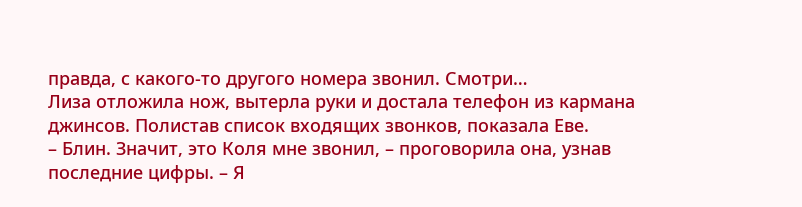правда, с какого-то другого номера звонил. Смотри…
Лиза отложила нож, вытерла руки и достала телефон из кармана джинсов. Полистав список входящих звонков, показала Еве.
– Блин. Значит, это Коля мне звонил, – проговорила она, узнав последние цифры. – Я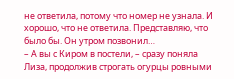не ответила, потому что номер не узнала. И хорошо, что не ответила. Представляю, что было бы. Он утром позвонил…
– А вы с Киром в постели, – сразу поняла Лиза, продолжив строгать огурцы ровными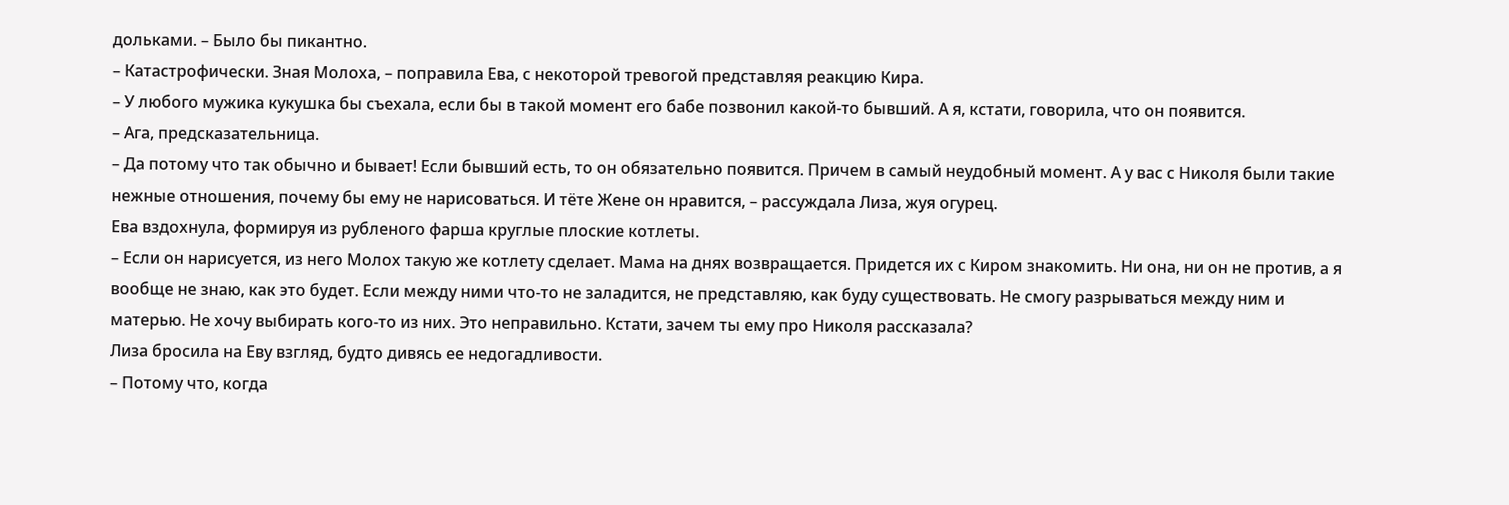дольками. – Было бы пикантно.
– Катастрофически. Зная Молоха, – поправила Ева, с некоторой тревогой представляя реакцию Кира.
– У любого мужика кукушка бы съехала, если бы в такой момент его бабе позвонил какой-то бывший. А я, кстати, говорила, что он появится.
– Ага, предсказательница.
– Да потому что так обычно и бывает! Если бывший есть, то он обязательно появится. Причем в самый неудобный момент. А у вас с Николя были такие нежные отношения, почему бы ему не нарисоваться. И тёте Жене он нравится, – рассуждала Лиза, жуя огурец.
Ева вздохнула, формируя из рубленого фарша круглые плоские котлеты.
– Если он нарисуется, из него Молох такую же котлету сделает. Мама на днях возвращается. Придется их с Киром знакомить. Ни она, ни он не против, а я вообще не знаю, как это будет. Если между ними что-то не заладится, не представляю, как буду существовать. Не смогу разрываться между ним и матерью. Не хочу выбирать кого-то из них. Это неправильно. Кстати, зачем ты ему про Николя рассказала?
Лиза бросила на Еву взгляд, будто дивясь ее недогадливости.
– Потому что, когда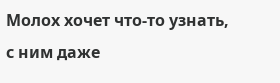Молох хочет что-то узнать, с ним даже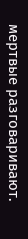мертвые разговаривают.